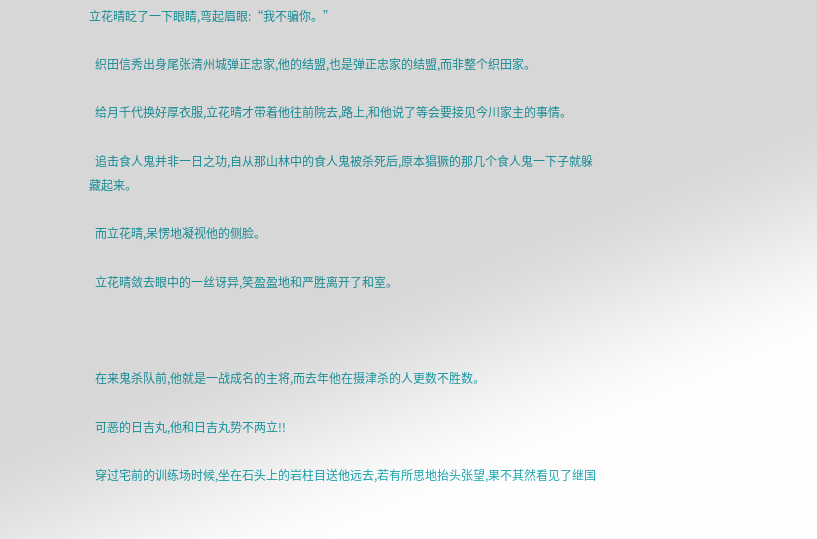立花晴眨了一下眼睛,弯起眉眼:“我不骗你。”

  织田信秀出身尾张清州城弹正忠家,他的结盟,也是弹正忠家的结盟,而非整个织田家。

  给月千代换好厚衣服,立花晴才带着他往前院去,路上,和他说了等会要接见今川家主的事情。

  追击食人鬼并非一日之功,自从那山林中的食人鬼被杀死后,原本猖獗的那几个食人鬼一下子就躲藏起来。

  而立花晴,呆愣地凝视他的侧脸。

  立花晴敛去眼中的一丝讶异,笑盈盈地和严胜离开了和室。



  在来鬼杀队前,他就是一战成名的主将,而去年他在摄津杀的人更数不胜数。

  可恶的日吉丸,他和日吉丸势不两立!!

  穿过宅前的训练场时候,坐在石头上的岩柱目送他远去,若有所思地抬头张望,果不其然看见了继国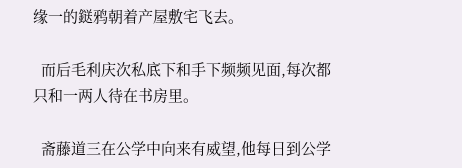缘一的鎹鸦朝着产屋敷宅飞去。

  而后毛利庆次私底下和手下频频见面,每次都只和一两人待在书房里。

  斋藤道三在公学中向来有威望,他每日到公学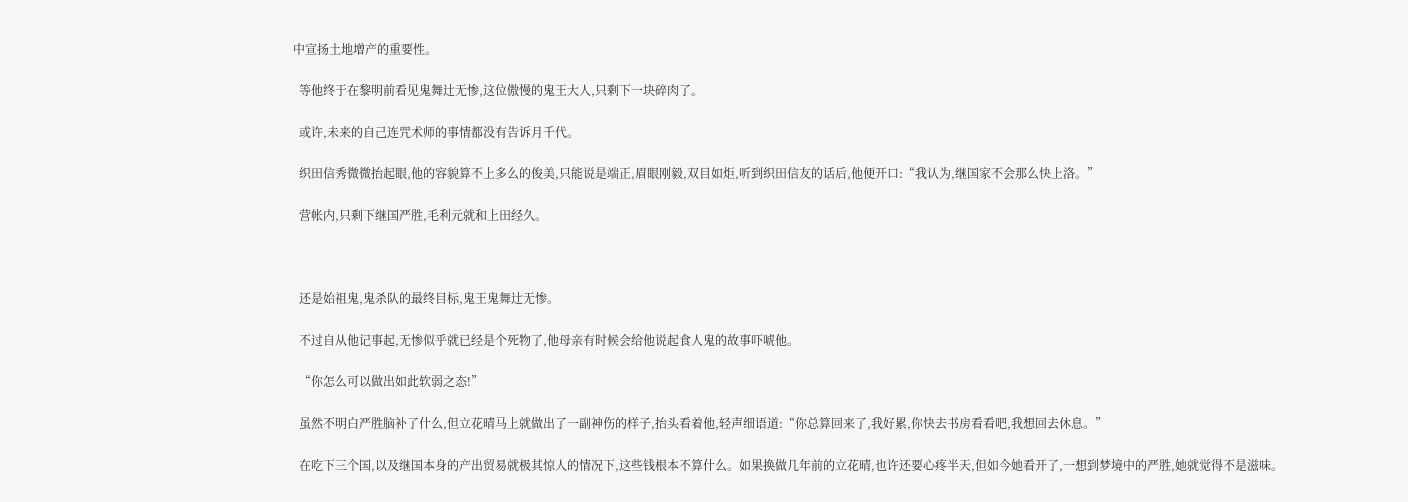中宣扬土地增产的重要性。

  等他终于在黎明前看见鬼舞辻无惨,这位傲慢的鬼王大人,只剩下一块碎肉了。

  或许,未来的自己连咒术师的事情都没有告诉月千代。

  织田信秀微微抬起眼,他的容貌算不上多么的俊美,只能说是端正,眉眼刚毅,双目如炬,听到织田信友的话后,他便开口:“我认为,继国家不会那么快上洛。”

  营帐内,只剩下继国严胜,毛利元就和上田经久。



  还是始祖鬼,鬼杀队的最终目标,鬼王鬼舞辻无惨。

  不过自从他记事起,无惨似乎就已经是个死物了,他母亲有时候会给他说起食人鬼的故事吓唬他。

  “你怎么可以做出如此软弱之态!”

  虽然不明白严胜脑补了什么,但立花晴马上就做出了一副神伤的样子,抬头看着他,轻声细语道:“你总算回来了,我好累,你快去书房看看吧,我想回去休息。”

  在吃下三个国,以及继国本身的产出贸易就极其惊人的情况下,这些钱根本不算什么。如果换做几年前的立花晴,也许还要心疼半天,但如今她看开了,一想到梦境中的严胜,她就觉得不是滋味。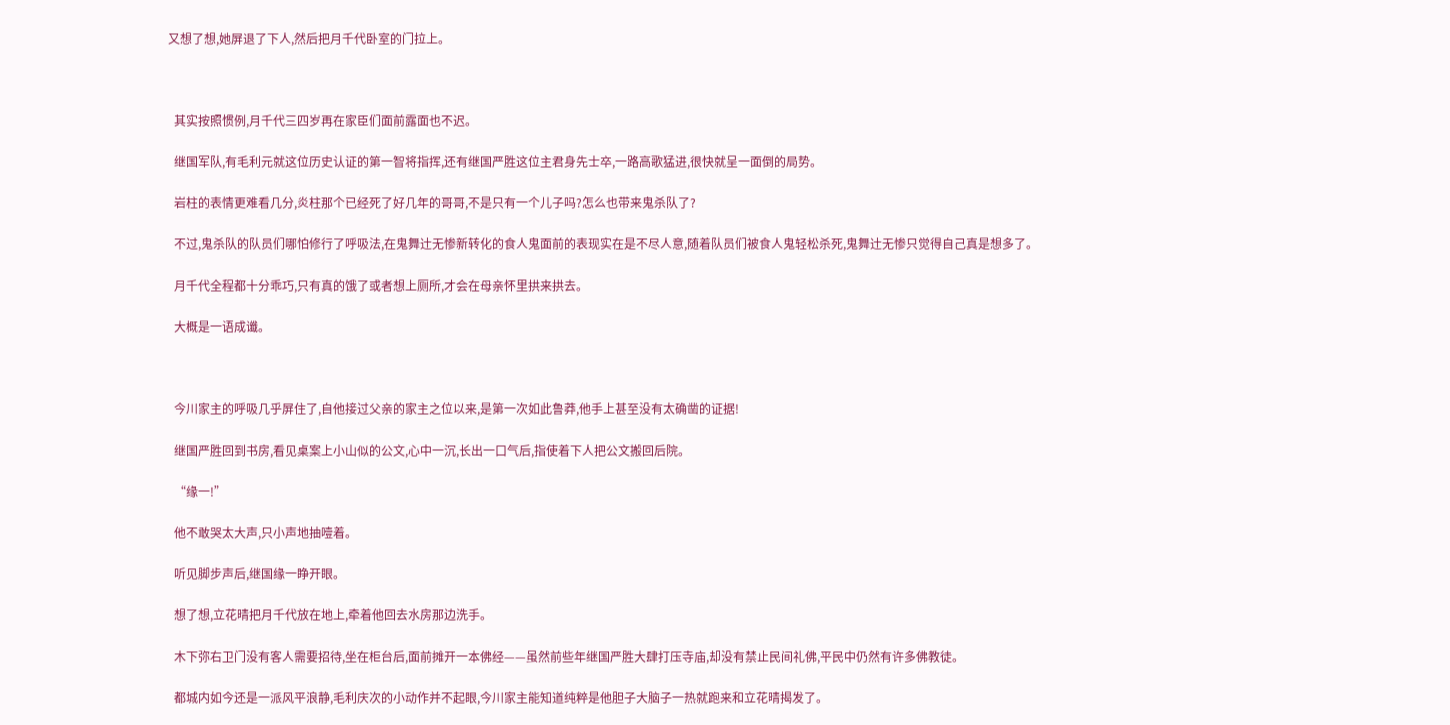又想了想,她屏退了下人,然后把月千代卧室的门拉上。



  其实按照惯例,月千代三四岁再在家臣们面前露面也不迟。

  继国军队,有毛利元就这位历史认证的第一智将指挥,还有继国严胜这位主君身先士卒,一路高歌猛进,很快就呈一面倒的局势。

  岩柱的表情更难看几分,炎柱那个已经死了好几年的哥哥,不是只有一个儿子吗?怎么也带来鬼杀队了?

  不过,鬼杀队的队员们哪怕修行了呼吸法,在鬼舞辻无惨新转化的食人鬼面前的表现实在是不尽人意,随着队员们被食人鬼轻松杀死,鬼舞辻无惨只觉得自己真是想多了。

  月千代全程都十分乖巧,只有真的饿了或者想上厕所,才会在母亲怀里拱来拱去。

  大概是一语成谶。



  今川家主的呼吸几乎屏住了,自他接过父亲的家主之位以来,是第一次如此鲁莽,他手上甚至没有太确凿的证据!

  继国严胜回到书房,看见桌案上小山似的公文,心中一沉,长出一口气后,指使着下人把公文搬回后院。

  “缘一!”

  他不敢哭太大声,只小声地抽噎着。

  听见脚步声后,继国缘一睁开眼。

  想了想,立花晴把月千代放在地上,牵着他回去水房那边洗手。

  木下弥右卫门没有客人需要招待,坐在柜台后,面前摊开一本佛经——虽然前些年继国严胜大肆打压寺庙,却没有禁止民间礼佛,平民中仍然有许多佛教徒。

  都城内如今还是一派风平浪静,毛利庆次的小动作并不起眼,今川家主能知道纯粹是他胆子大脑子一热就跑来和立花晴揭发了。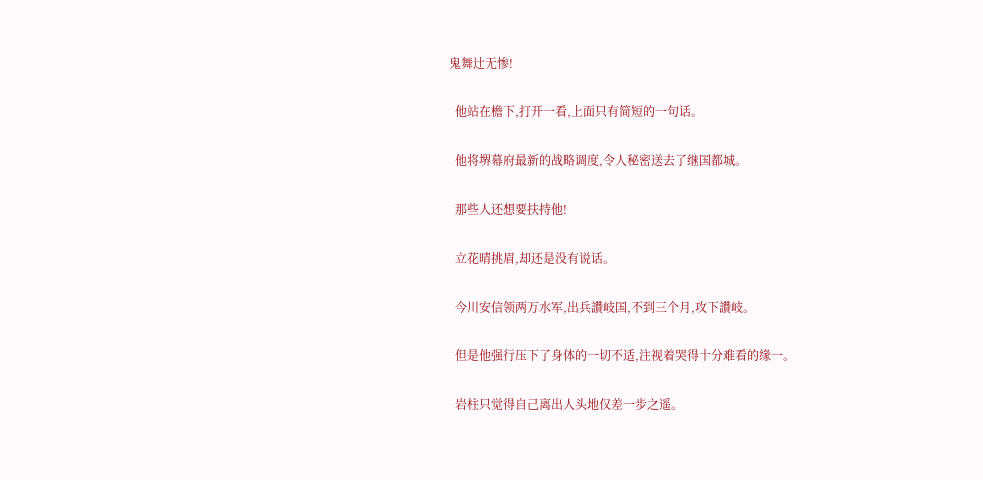鬼舞辻无惨!

  他站在檐下,打开一看,上面只有简短的一句话。

  他将堺幕府最新的战略调度,令人秘密送去了继国都城。

  那些人还想要扶持他!

  立花晴挑眉,却还是没有说话。

  今川安信领两万水军,出兵讚岐国,不到三个月,攻下讚岐。

  但是他强行压下了身体的一切不适,注视着哭得十分难看的缘一。

  岩柱只觉得自己离出人头地仅差一步之遥。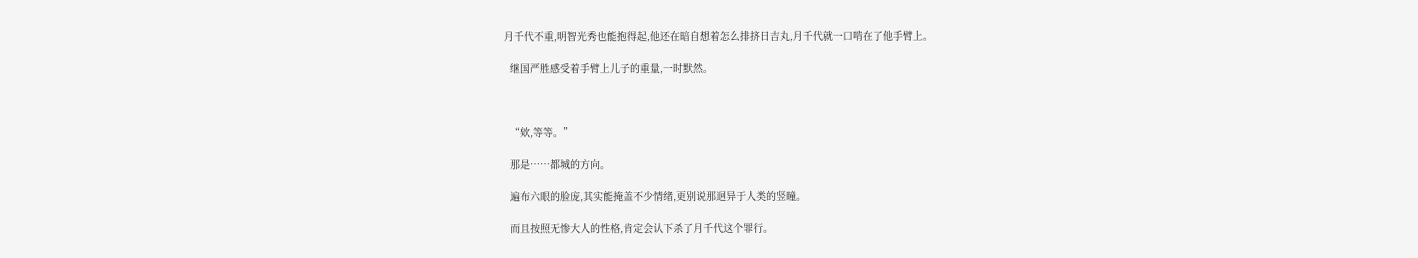月千代不重,明智光秀也能抱得起,他还在暗自想着怎么排挤日吉丸,月千代就一口啃在了他手臂上。

  继国严胜感受着手臂上儿子的重量,一时默然。



  “欸,等等。”

  那是……都城的方向。

  遍布六眼的脸庞,其实能掩盖不少情绪,更别说那迥异于人类的竖瞳。

  而且按照无惨大人的性格,肯定会认下杀了月千代这个罪行。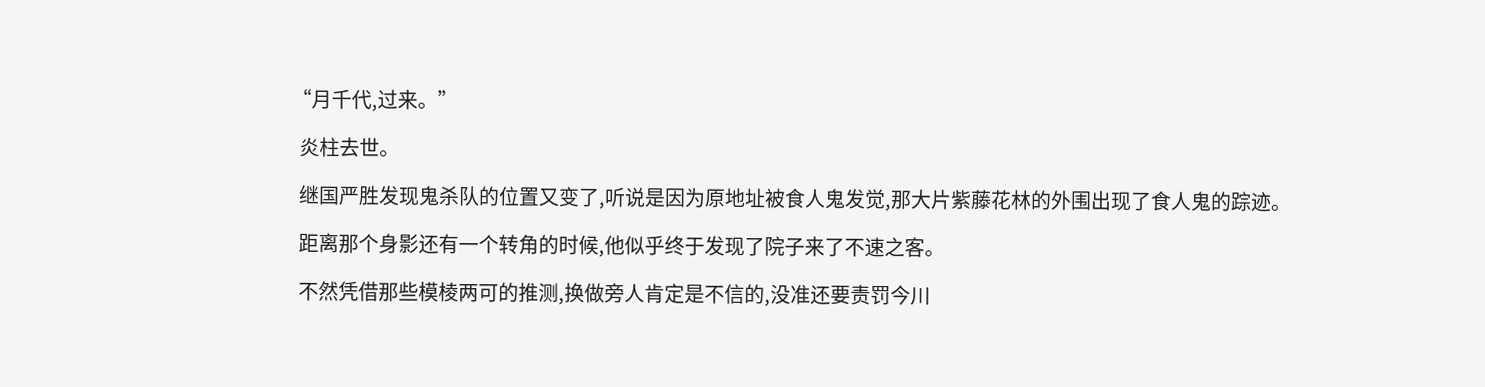“月千代,过来。”

  炎柱去世。

  继国严胜发现鬼杀队的位置又变了,听说是因为原地址被食人鬼发觉,那大片紫藤花林的外围出现了食人鬼的踪迹。

  距离那个身影还有一个转角的时候,他似乎终于发现了院子来了不速之客。

  不然凭借那些模棱两可的推测,换做旁人肯定是不信的,没准还要责罚今川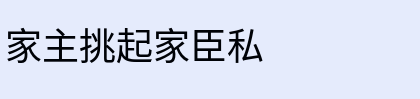家主挑起家臣私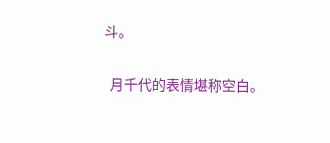斗。

  月千代的表情堪称空白。